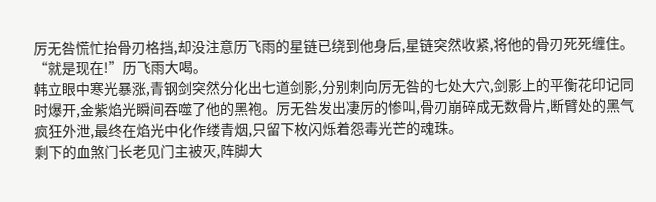厉无咎慌忙抬骨刃格挡,却没注意历飞雨的星链已绕到他身后,星链突然收紧,将他的骨刃死死缠住。“就是现在!”历飞雨大喝。
韩立眼中寒光暴涨,青钢剑突然分化出七道剑影,分别刺向厉无咎的七处大穴,剑影上的平衡花印记同时爆开,金紫焰光瞬间吞噬了他的黑袍。厉无咎发出凄厉的惨叫,骨刃崩碎成无数骨片,断臂处的黑气疯狂外泄,最终在焰光中化作缕青烟,只留下枚闪烁着怨毒光芒的魂珠。
剩下的血煞门长老见门主被灭,阵脚大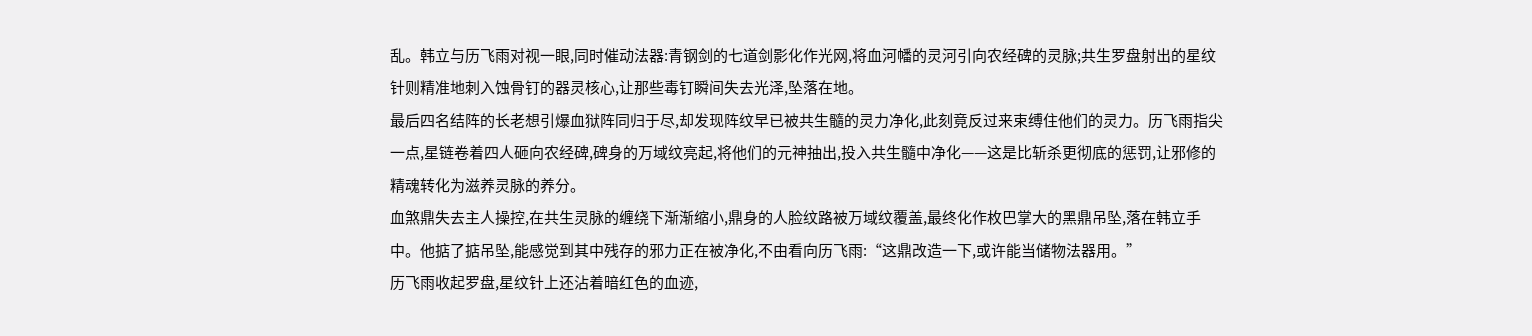乱。韩立与历飞雨对视一眼,同时催动法器:青钢剑的七道剑影化作光网,将血河幡的灵河引向农经碑的灵脉;共生罗盘射出的星纹针则精准地刺入蚀骨钉的器灵核心,让那些毒钉瞬间失去光泽,坠落在地。
最后四名结阵的长老想引爆血狱阵同归于尽,却发现阵纹早已被共生髓的灵力净化,此刻竟反过来束缚住他们的灵力。历飞雨指尖一点,星链卷着四人砸向农经碑,碑身的万域纹亮起,将他们的元神抽出,投入共生髓中净化——这是比斩杀更彻底的惩罚,让邪修的精魂转化为滋养灵脉的养分。
血煞鼎失去主人操控,在共生灵脉的缠绕下渐渐缩小,鼎身的人脸纹路被万域纹覆盖,最终化作枚巴掌大的黑鼎吊坠,落在韩立手中。他掂了掂吊坠,能感觉到其中残存的邪力正在被净化,不由看向历飞雨:“这鼎改造一下,或许能当储物法器用。”
历飞雨收起罗盘,星纹针上还沾着暗红色的血迹,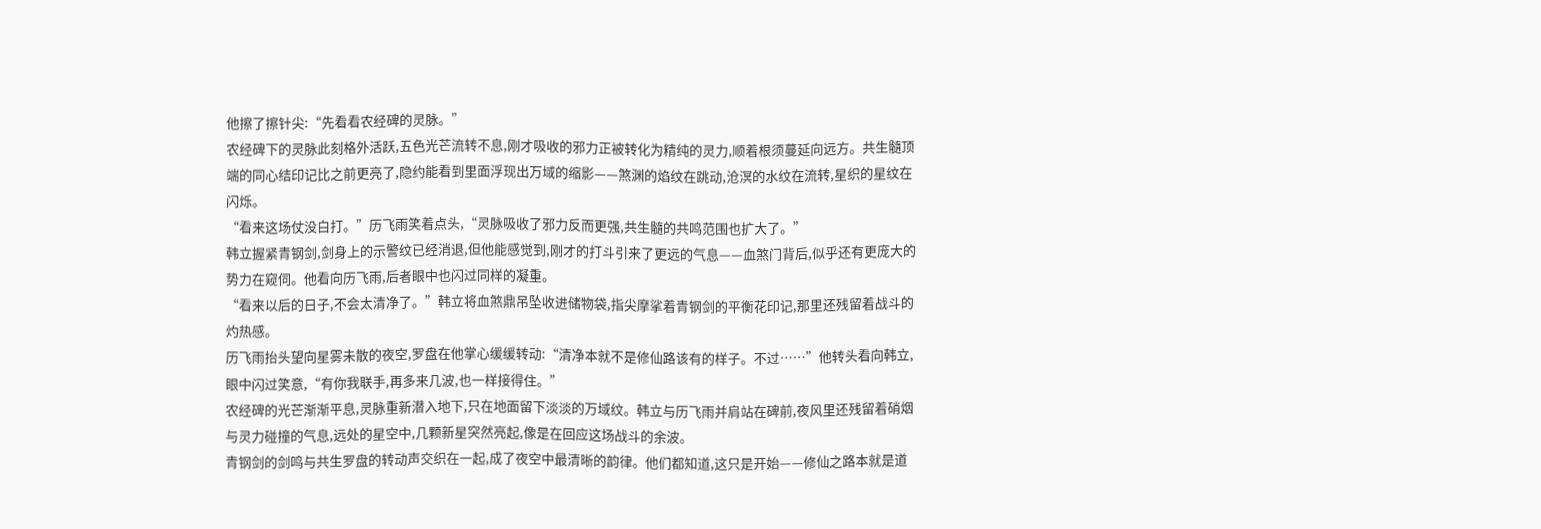他擦了擦针尖:“先看看农经碑的灵脉。”
农经碑下的灵脉此刻格外活跃,五色光芒流转不息,刚才吸收的邪力正被转化为精纯的灵力,顺着根须蔓延向远方。共生髓顶端的同心结印记比之前更亮了,隐约能看到里面浮现出万域的缩影——煞渊的焰纹在跳动,沧溟的水纹在流转,星织的星纹在闪烁。
“看来这场仗没白打。”历飞雨笑着点头,“灵脉吸收了邪力反而更强,共生髓的共鸣范围也扩大了。”
韩立握紧青钢剑,剑身上的示警纹已经消退,但他能感觉到,刚才的打斗引来了更远的气息——血煞门背后,似乎还有更庞大的势力在窥伺。他看向历飞雨,后者眼中也闪过同样的凝重。
“看来以后的日子,不会太清净了。”韩立将血煞鼎吊坠收进储物袋,指尖摩挲着青钢剑的平衡花印记,那里还残留着战斗的灼热感。
历飞雨抬头望向星雾未散的夜空,罗盘在他掌心缓缓转动:“清净本就不是修仙路该有的样子。不过……”他转头看向韩立,眼中闪过笑意,“有你我联手,再多来几波,也一样接得住。”
农经碑的光芒渐渐平息,灵脉重新潜入地下,只在地面留下淡淡的万域纹。韩立与历飞雨并肩站在碑前,夜风里还残留着硝烟与灵力碰撞的气息,远处的星空中,几颗新星突然亮起,像是在回应这场战斗的余波。
青钢剑的剑鸣与共生罗盘的转动声交织在一起,成了夜空中最清晰的韵律。他们都知道,这只是开始——修仙之路本就是道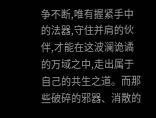争不断,唯有握紧手中的法器,守住并肩的伙伴,才能在这波澜诡谲的万域之中,走出属于自己的共生之道。而那些破碎的邪器、消散的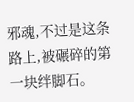邪魂,不过是这条路上,被碾碎的第一块绊脚石。